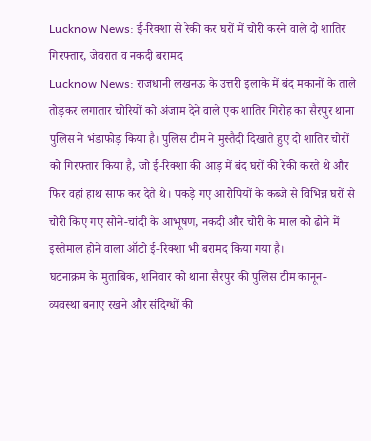Lucknow News: ई-रिक्शा से रेकी कर घरों में चोरी करने वाले दो शातिर गिरफ्तार, जेवरात व नकदी बरामद
Lucknow News: राजधानी लखनऊ के उत्तरी इलाके में बंद मकानों के ताले तोड़कर लगातार चोरियों को अंजाम देने वाले एक शातिर गिरोह का सैरपुर थाना पुलिस ने भंडाफोड़ किया है। पुलिस टीम ने मुस्तैदी दिखाते हुए दो शातिर चोरों को गिरफ्तार किया है, जो ई-रिक्शा की आड़ में बंद घरों की रेकी करते थे और फिर वहां हाथ साफ कर देते थे। पकड़े गए आरोपियों के कब्जे से विभिन्न घरों से चोरी किए गए सोने-चांदी के आभूषण, नकदी और चोरी के माल को ढोने में इस्तेमाल होने वाला ऑटो ई-रिक्शा भी बरामद किया गया है।
घटनाक्रम के मुताबिक, शनिवार को थाना सैरपुर की पुलिस टीम कानून-व्यवस्था बनाए रखने और संदिग्धों की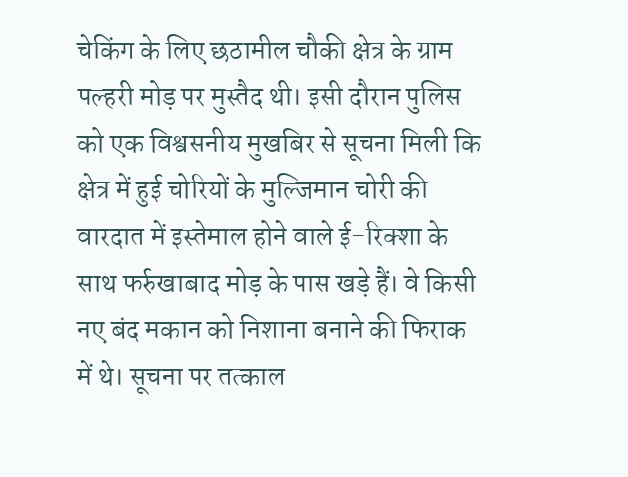चेकिंग के लिए छठामील चौकी क्षेत्र के ग्राम पल्हरी मोड़ पर मुस्तैद थी। इसी दौरान पुलिस को एक विश्वसनीय मुखबिर से सूचना मिली कि क्षेत्र में हुई चोरियों के मुल्जिमान चोरी की वारदात में इस्तेमाल होने वाले ई-रिक्शा के साथ फर्रुखाबाद मोड़ के पास खड़े हैं। वे किसी नए बंद मकान को निशाना बनाने की फिराक में थे। सूचना पर तत्काल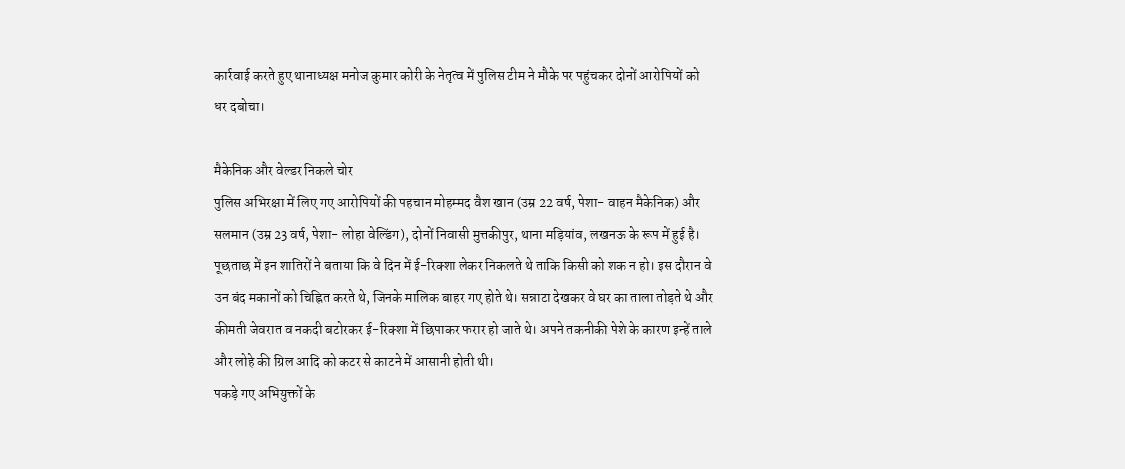कार्रवाई करते हुए थानाध्यक्ष मनोज कुमार कोरी के नेतृत्व में पुलिस टीम ने मौके पर पहुंचकर दोनों आरोपियों को धर दबोचा।

मैकेनिक और वेल्डर निकले चोर
पुलिस अभिरक्षा में लिए गए आरोपियों की पहचान मोहम्मद वैश खान (उम्र 22 वर्ष, पेशा- वाहन मैकेनिक) और सलमान (उम्र 23 वर्ष, पेशा- लोहा वेल्डिंग), दोनों निवासी मुत्तकीपुर, थाना मड़ियांव, लखनऊ के रूप में हुई है। पूछताछ में इन शातिरों ने बताया कि वे दिन में ई-रिक्शा लेकर निकलते थे ताकि किसी को शक न हो। इस दौरान वे उन बंद मकानों को चिह्नित करते थे, जिनके मालिक बाहर गए होते थे। सन्नाटा देखकर वे घर का ताला तोड़ते थे और कीमती जेवरात व नकदी बटोरकर ई-रिक्शा में छिपाकर फरार हो जाते थे। अपने तकनीकी पेशे के कारण इन्हें ताले और लोहे की ग्रिल आदि को कटर से काटने में आसानी होती थी।
पकड़े गए अभियुक्तों के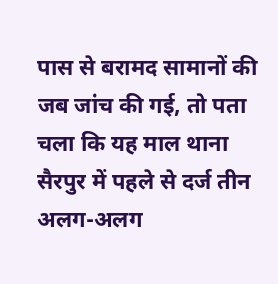पास से बरामद सामानों की जब जांच की गई, तो पता चला कि यह माल थाना सैरपुर में पहले से दर्ज तीन अलग-अलग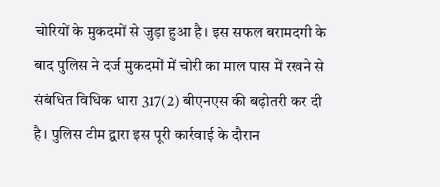चोरियों के मुकदमों से जुड़ा हुआ है। इस सफल बरामदगी के बाद पुलिस ने दर्ज मुकदमों में चोरी का माल पास में रखने से संबंधित विधिक धारा 317(2) बीएनएस की बढ़ोतरी कर दी है। पुलिस टीम द्वारा इस पूरी कार्रवाई के दौरान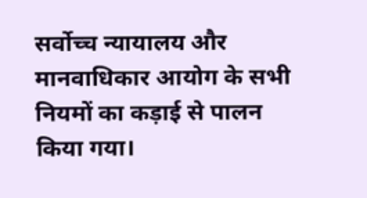सर्वोच्च न्यायालय और मानवाधिकार आयोग के सभी नियमों का कड़ाई से पालन किया गया।